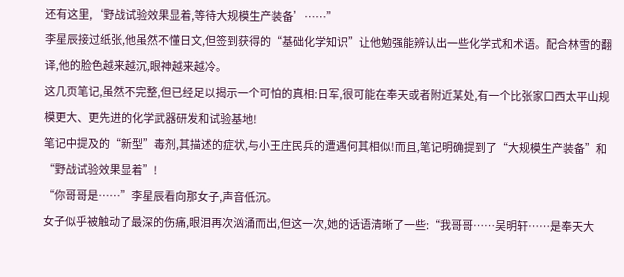还有这里,‘野战试验效果显着,等待大规模生产装备’……”
李星辰接过纸张,他虽然不懂日文,但签到获得的“基础化学知识”让他勉强能辨认出一些化学式和术语。配合林雪的翻译,他的脸色越来越沉,眼神越来越冷。
这几页笔记,虽然不完整,但已经足以揭示一个可怕的真相:日军,很可能在奉天或者附近某处,有一个比张家口西太平山规模更大、更先进的化学武器研发和试验基地!
笔记中提及的“新型”毒剂,其描述的症状,与小王庄民兵的遭遇何其相似!而且,笔记明确提到了“大规模生产装备”和“野战试验效果显着”!
“你哥哥是……”李星辰看向那女子,声音低沉。
女子似乎被触动了最深的伤痛,眼泪再次汹涌而出,但这一次,她的话语清晰了一些:“我哥哥……吴明轩……是奉天大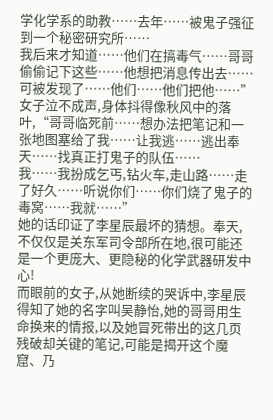学化学系的助教……去年……被鬼子强征到一个秘密研究所……
我后来才知道……他们在搞毒气……哥哥偷偷记下这些……他想把消息传出去……可被发现了……他们……他们把他……”
女子泣不成声,身体抖得像秋风中的落叶,“哥哥临死前……想办法把笔记和一张地图塞给了我……让我逃……逃出奉天……找真正打鬼子的队伍……
我……我扮成乞丐,钻火车,走山路……走了好久……听说你们……你们烧了鬼子的毒窝……我就……”
她的话印证了李星辰最坏的猜想。奉天,不仅仅是关东军司令部所在地,很可能还是一个更庞大、更隐秘的化学武器研发中心!
而眼前的女子,从她断续的哭诉中,李星辰得知了她的名字叫吴静怡,她的哥哥用生命换来的情报,以及她冒死带出的这几页残破却关键的笔记,可能是揭开这个魔窟、乃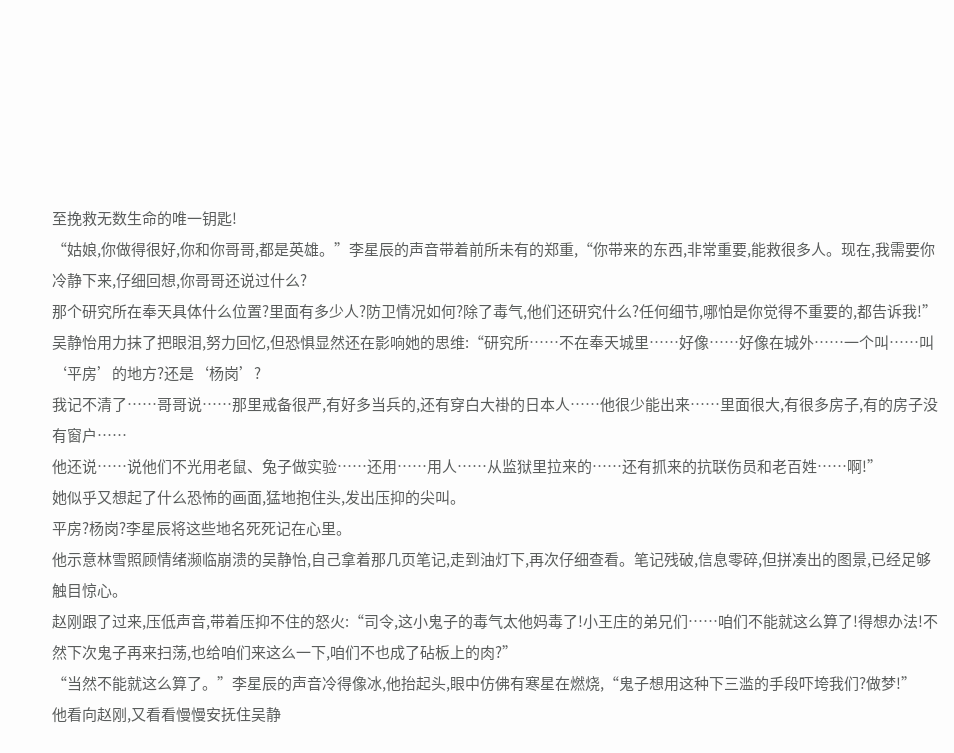至挽救无数生命的唯一钥匙!
“姑娘,你做得很好,你和你哥哥,都是英雄。”李星辰的声音带着前所未有的郑重,“你带来的东西,非常重要,能救很多人。现在,我需要你冷静下来,仔细回想,你哥哥还说过什么?
那个研究所在奉天具体什么位置?里面有多少人?防卫情况如何?除了毒气,他们还研究什么?任何细节,哪怕是你觉得不重要的,都告诉我!”
吴静怡用力抹了把眼泪,努力回忆,但恐惧显然还在影响她的思维:“研究所……不在奉天城里……好像……好像在城外……一个叫……叫‘平房’的地方?还是‘杨岗’?
我记不清了……哥哥说……那里戒备很严,有好多当兵的,还有穿白大褂的日本人……他很少能出来……里面很大,有很多房子,有的房子没有窗户……
他还说……说他们不光用老鼠、兔子做实验……还用……用人……从监狱里拉来的……还有抓来的抗联伤员和老百姓……啊!”
她似乎又想起了什么恐怖的画面,猛地抱住头,发出压抑的尖叫。
平房?杨岗?李星辰将这些地名死死记在心里。
他示意林雪照顾情绪濒临崩溃的吴静怡,自己拿着那几页笔记,走到油灯下,再次仔细查看。笔记残破,信息零碎,但拼凑出的图景,已经足够触目惊心。
赵刚跟了过来,压低声音,带着压抑不住的怒火:“司令,这小鬼子的毒气太他妈毒了!小王庄的弟兄们……咱们不能就这么算了!得想办法!不然下次鬼子再来扫荡,也给咱们来这么一下,咱们不也成了砧板上的肉?”
“当然不能就这么算了。”李星辰的声音冷得像冰,他抬起头,眼中仿佛有寒星在燃烧,“鬼子想用这种下三滥的手段吓垮我们?做梦!”
他看向赵刚,又看看慢慢安抚住吴静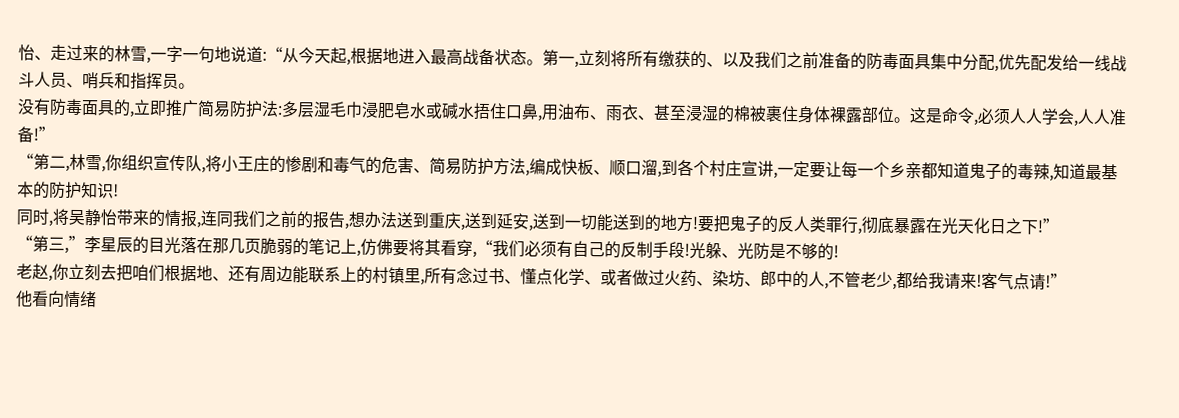怡、走过来的林雪,一字一句地说道:“从今天起,根据地进入最高战备状态。第一,立刻将所有缴获的、以及我们之前准备的防毒面具集中分配,优先配发给一线战斗人员、哨兵和指挥员。
没有防毒面具的,立即推广简易防护法:多层湿毛巾浸肥皂水或碱水捂住口鼻,用油布、雨衣、甚至浸湿的棉被裹住身体裸露部位。这是命令,必须人人学会,人人准备!”
“第二,林雪,你组织宣传队,将小王庄的惨剧和毒气的危害、简易防护方法,编成快板、顺口溜,到各个村庄宣讲,一定要让每一个乡亲都知道鬼子的毒辣,知道最基本的防护知识!
同时,将吴静怡带来的情报,连同我们之前的报告,想办法送到重庆,送到延安,送到一切能送到的地方!要把鬼子的反人类罪行,彻底暴露在光天化日之下!”
“第三,”李星辰的目光落在那几页脆弱的笔记上,仿佛要将其看穿,“我们必须有自己的反制手段!光躲、光防是不够的!
老赵,你立刻去把咱们根据地、还有周边能联系上的村镇里,所有念过书、懂点化学、或者做过火药、染坊、郎中的人,不管老少,都给我请来!客气点请!”
他看向情绪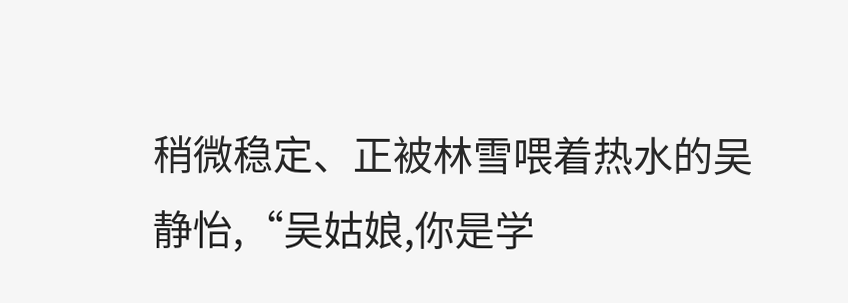稍微稳定、正被林雪喂着热水的吴静怡,“吴姑娘,你是学